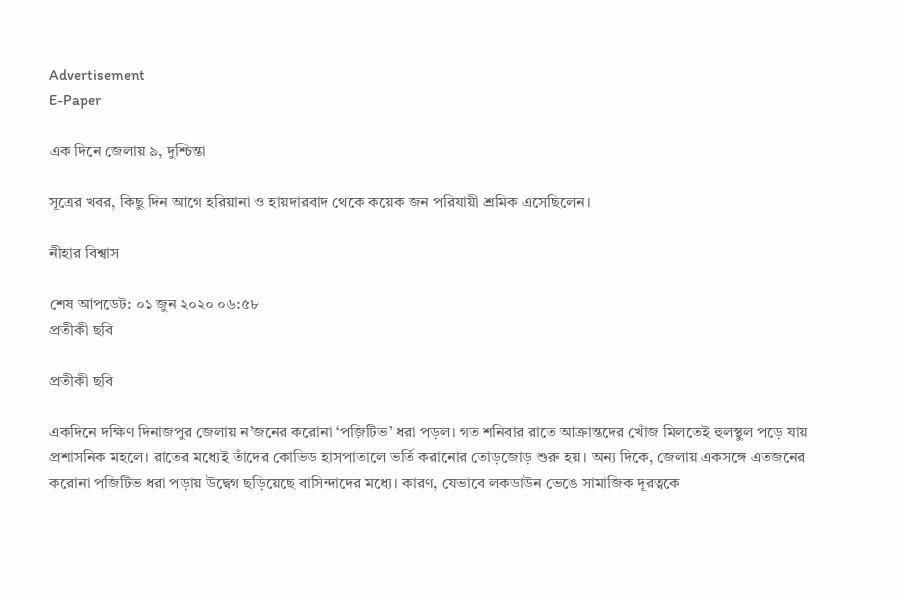Advertisement
E-Paper

এক দিনে জেলায় ৯, দুশ্চিন্তা

সূত্রের খবর, কিছু দিন আগে হরিয়ানা ও হায়দারবাদ থেকে কয়েক জন পরিযায়ী শ্রমিক এসেছিলেন।

নীহার বিশ্বাস

শেষ আপডেট: ০১ জুন ২০২০ ০৬:৫৮
প্রতীকী ছবি

প্রতীকী ছবি

একদিনে দক্ষিণ দিনাজপুর জেলায় ন’জনের করোনা ‘পজ়িটিভ’ ধরা পড়ল। গত শনিবার রাতে আক্রান্তদের খোঁজ মিলতেই হুলস্থুল পড়ে যায় প্রশাসনিক মহলে। রাতের মধ্যেই তাঁদের কোভিড হাসপাতালে ভর্তি করানোর তোড়জোড় শুরু হয়। অন্য দিকে, জেলায় একসঙ্গে এতজনের করোনা পজিটিভ ধরা পড়ায় উদ্বেগ ছড়িয়েছে বাসিন্দাদের মধ্যে। কারণ, যেভাবে লকডাউন ভেঙে সামাজিক দূরত্বকে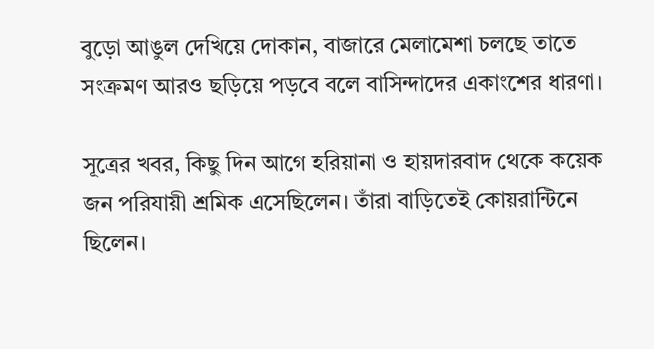বুড়ো আঙুল দেখিয়ে দোকান, বাজারে মেলামেশা চলছে তাতে সংক্রমণ আরও ছড়িয়ে পড়বে বলে বাসিন্দাদের একাংশের ধারণা।

সূত্রের খবর, কিছু দিন আগে হরিয়ানা ও হায়দারবাদ থেকে কয়েক জন পরিযায়ী শ্রমিক এসেছিলেন। তাঁরা বাড়িতেই কোয়রান্টিনে ছিলেন।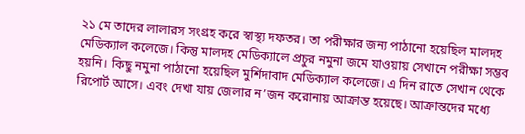২১ মে তাদের লালারস সংগ্রহ করে স্বাস্থ্য দফতর। তা পরীক্ষার জন্য পাঠানো হয়েছিল মালদহ মেডিক্যাল কলেজে। কিন্তু মালদহ মেডিক্যালে প্রচুর নমুনা জমে যাওয়ায় সেখানে পরীক্ষা সম্ভব হয়নি। কিছু নমুনা পাঠানো হয়েছিল মুর্শিদাবাদ মেডিক্যাল কলেজে। এ দিন রাতে সেখান থেকে রিপোর্ট আসে। এবং দেখা যায় জেলার ন’জন করোনায় আক্রান্ত হয়েছে। আক্রান্তদের মধ্যে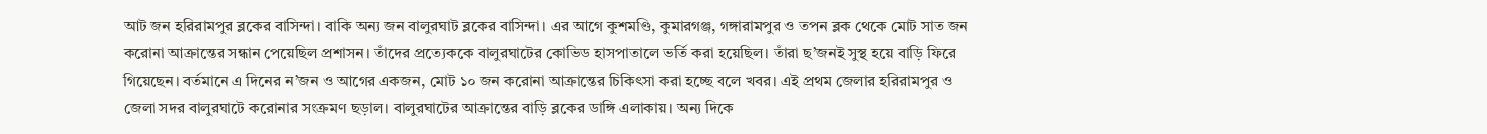আট জন হরিরামপুর ব্লকের বাসিন্দা। বাকি অন্য জন বালুরঘাট ব্লকের বাসিন্দা। এর আগে কুশমণ্ডি, কুমারগঞ্জ, গঙ্গারামপুর ও তপন ব্লক থেকে মোট সাত জন করোনা আক্রান্তের সন্ধান পেয়েছিল প্রশাসন। তাঁদের প্রত্যেককে বালুরঘাটের কোভিড হাসপাতালে ভর্তি করা হয়েছিল। তাঁরা ছ’জনই সুস্থ হয়ে বাড়ি ফিরে গিয়েছেন। বর্তমানে এ দিনের ন’জন ও আগের একজন, মোট ১০ জন করোনা আক্রান্তের চিকিৎসা করা হচ্ছে বলে খবর। এই প্রথম জেলার হরিরামপুর ও জেলা সদর বালুরঘাটে করোনার সংক্রমণ ছড়াল। বালুরঘাটের আক্রান্তের বাড়ি ব্লকের ডাঙ্গি এলাকায়। অন্য দিকে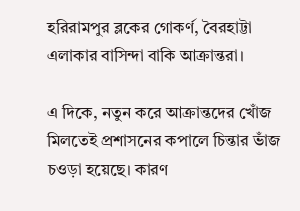হরিরামপুর ব্লকের গোকর্ণ, বৈরহাট্টা এলাকার বাসিন্দা বাকি আক্রান্তরা।

এ দিকে, নতুন করে আক্রান্তদের খোঁজ মিলতেই প্রশাসনের কপালে চিন্তার ভাঁজ চওড়া হয়েছে। কারণ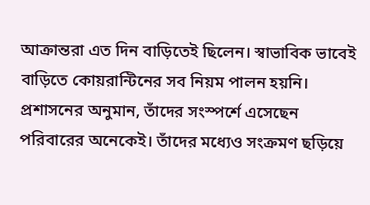আক্রান্তরা এত দিন বাড়িতেই ছিলেন। স্বাভাবিক ভাবেই বাড়িতে কোয়রান্টিনের সব নিয়ম পালন হয়নি। প্রশাসনের অনুমান, তাঁদের সংস্পর্শে এসেছেন পরিবারের অনেকেই। তাঁদের মধ্যেও সংক্রমণ ছড়িয়ে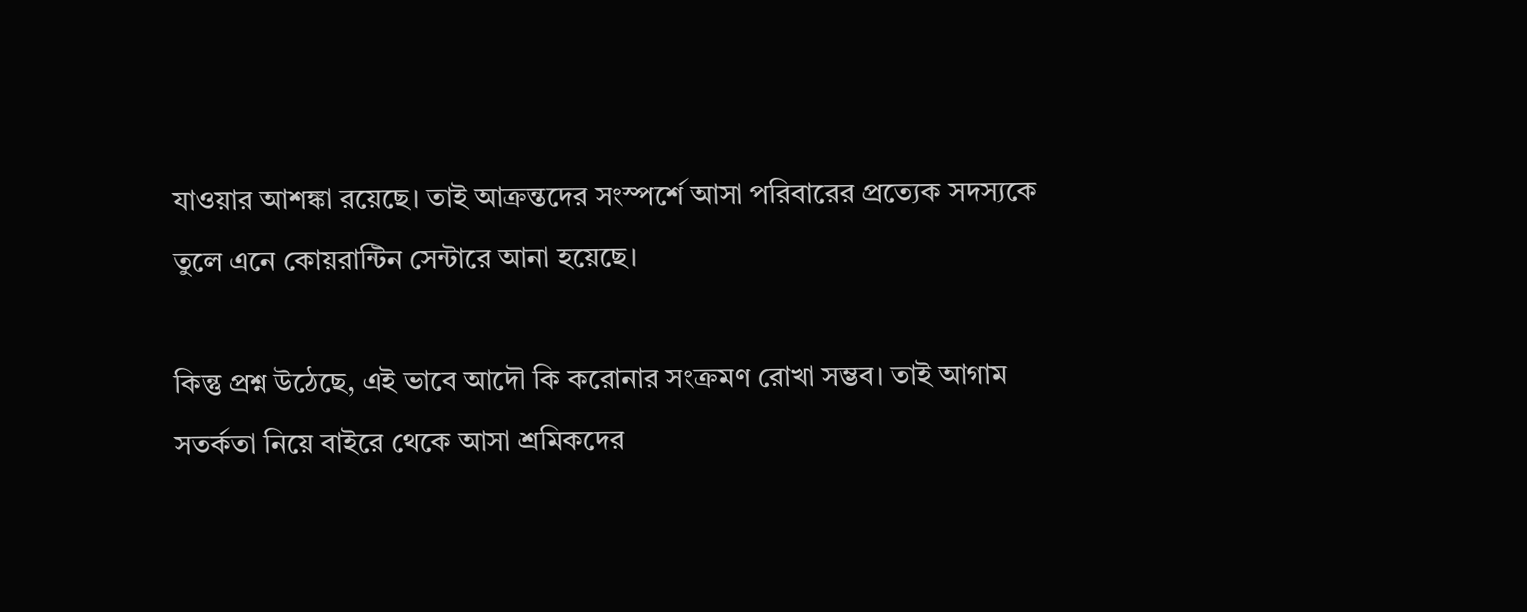যাওয়ার আশঙ্কা রয়েছে। তাই আক্রন্তদের সংস্পর্শে আসা পরিবারের প্রত্যেক সদস্যকে তুলে এনে কোয়রান্টিন সেন্টারে আনা হয়েছে।

কিন্তু প্রশ্ন উঠেছে, এই ভাবে আদৌ কি করোনার সংক্রমণ রোখা সম্ভব। তাই আগাম সতর্কতা নিয়ে বাইরে থেকে আসা শ্রমিকদের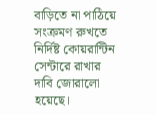বাড়িতে না পাঠিয়ে সংক্রমণ রুখতে নির্দিষ্ট কোয়রান্টিন সেন্টারে রাখার দাবি জোরালো হয়েছে।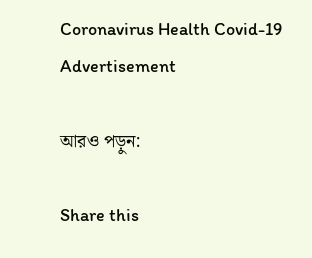Coronavirus Health Covid-19
Advertisement

আরও পড়ুন:

Share this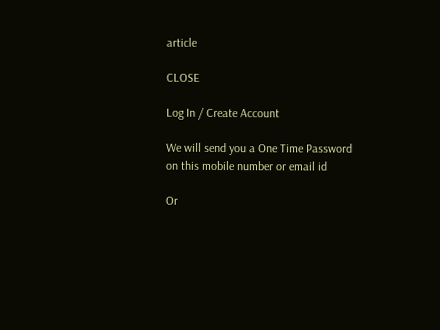article

CLOSE

Log In / Create Account

We will send you a One Time Password on this mobile number or email id

Or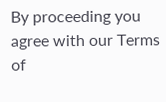By proceeding you agree with our Terms of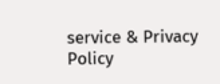service & Privacy Policy